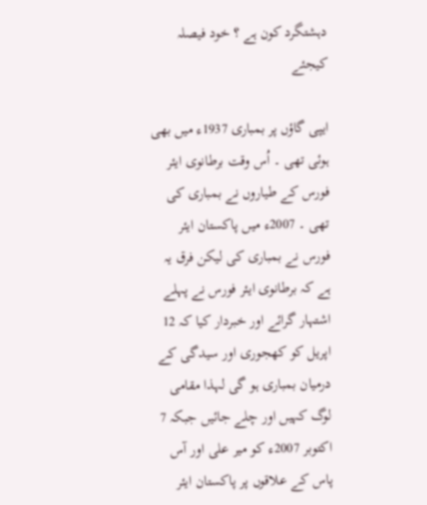دہشتگرد کون ہے ؟ خود فیصلہ کیجئے

ایپی گاؤں پر بمباری 1937ء میں بھی ہوئی تھی ۔ اُس وقت برطانوی ایئر فورس کے طیاروں نے بمباری کی تھی ۔ 2007ء میں پاکستان ایئر فورس نے بمباری کی لیکن فرق یہ ہے کہ برطانوی ایئر فورس نے پہلے اشتہار گرائے اور خبردار کیا کہ 12 اپریل کو کھجوری اور سیدگی کے درمیان بمباری ہو گی لہذا مقامی لوگ کہیں اور چلے جائیں جبکہ 7 اکتوبر 2007ء کو میر علی اور آس پاس کے علاقوں پر پاکستان ایئر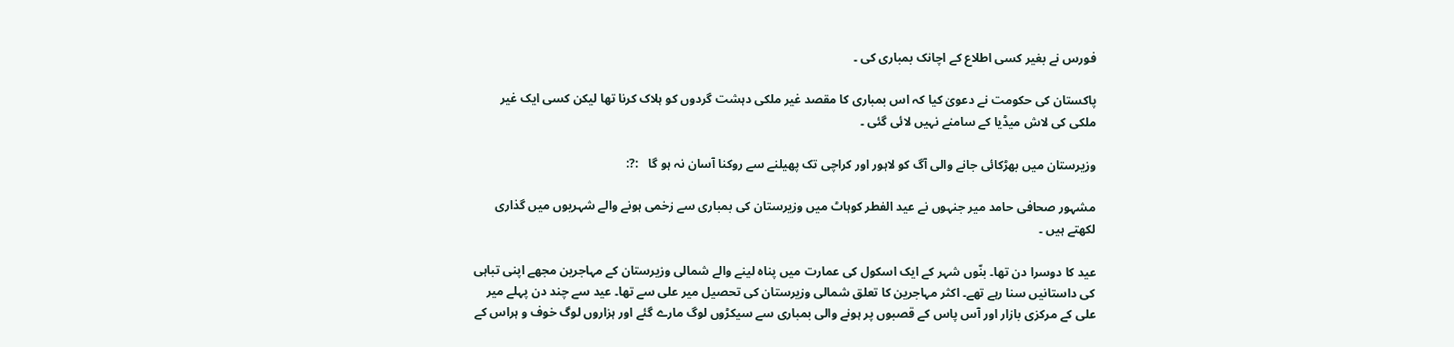فورس نے بغیر کسی اطلاع کے اچانک بمباری کی ۔

پاکستان کی حکومت نے دعویٰ کیا کہ اس بمباری کا مقصد غیر ملکی دہشت گردوں کو ہلاک کرنا تھا لیکن کسی ایک غیر ملکی کی لاش میڈیا کے سامنے نہیں لائی گئی ۔

وزیرستان میں بھڑکائی جانے والی آگ کو لاہور اور کراچی تک پھیلنے سے روکنا آسان نہ ہو گا   :?:

مشہور صحافی حامد میر جنہوں نے عید الفطر کوہاٹ میں وزیرستان کی بمباری سے زخمی ہونے والے شہریوں میں گذاری لکھتے ہیں ۔

عید کا دوسرا دن تھا۔ بنّوں شہر کے ایک اسکول کی عمارت میں پناہ لینے والے شمالی وزیرستان کے مہاجرین مجھے اپنی تباہی کی داستانیں سنا رہے تھے۔ اکثر مہاجرین کا تعلق شمالی وزیرستان کی تحصیل میر علی سے تھا۔ عید سے چند دن پہلے میر علی کے مرکزی بازار اور آس پاس کے قصبوں پر ہونے والی بمباری سے سیکڑوں لوگ مارے گئے اور ہزاروں لوگ خوف و ہراس کے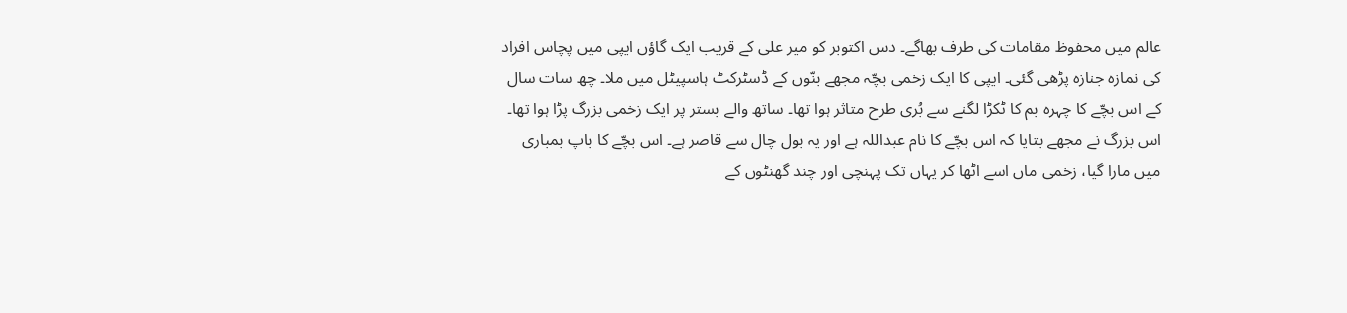عالم میں محفوظ مقامات کی طرف بھاگے۔ دس اکتوبر کو میر علی کے قریب ایک گاؤں ایپی میں پچاس افراد کی نمازہ جنازہ پڑھی گئی۔ ایپی کا ایک زخمی بچّہ مجھے بنّوں کے ڈسٹرکٹ ہاسپیٹل میں ملا۔ چھ سات سال کے اس بچّے کا چہرہ بم کا ٹکڑا لگنے سے بُری طرح متاثر ہوا تھا۔ ساتھ والے بستر پر ایک زخمی بزرگ پڑا ہوا تھا۔ اس بزرگ نے مجھے بتایا کہ اس بچّے کا نام عبداللہ ہے اور یہ بول چال سے قاصر ہے۔ اس بچّے کا باپ بمباری میں مارا گیا، زخمی ماں اسے اٹھا کر یہاں تک پہنچی اور چند گھنٹوں کے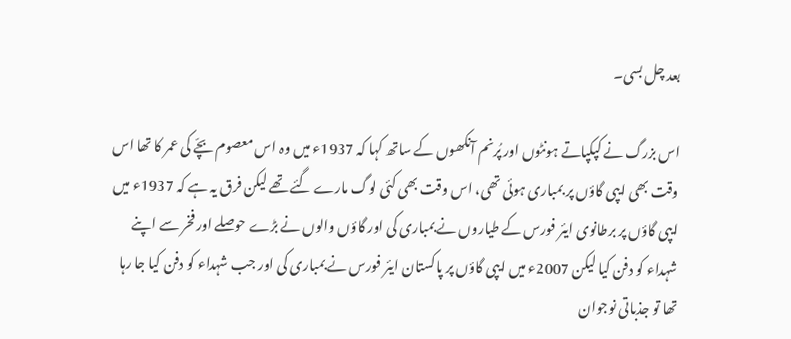بعد چل بسی۔

اس بزرگ نے کپکپاتے ہونٹوں اور پُرنم آنکھوں کے ساتھ کہا کہ 1937ء میں وہ اس معصوم بچّے کی عمر کا تھا اس وقت بھی ایپی گاؤں پر بمباری ہوئی تھی، اس وقت بھی کئی لوگ مارے گئے تھے لیکن فرق یہ ہے کہ 1937ء میں ایپی گاؤں پر برطانوی ایئر فورس کے طیاروں نے بمباری کی اور گاؤں والوں نے بڑے حوصلے اور فخر سے اپنے شہداء کو دفن کیا لیکن 2007ء میں ایپی گاؤں پر پاکستان ایئر فورس نے بمباری کی اور جب شہداء کو دفن کیا جا رہا تھا تو جذباتی نوجوان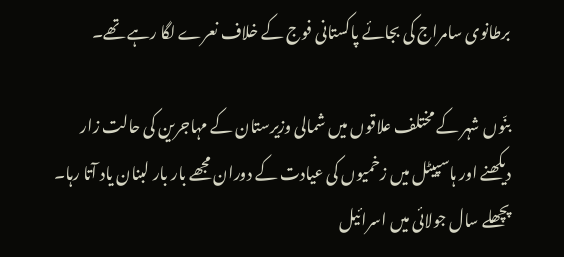برطانوی سامراج کی بجائے پاکستانی فوج کے خلاف نعرے لگا رہے تھے۔

بنّوں شہر کے مختلف علاقوں میں شمالی وزیرستان کے مہاجرین کی حالت زار دیکھنے اور ہاسپیٹل میں زخمیوں کی عیادت کے دوران مجھے بار بار لبنان یاد آتا رہا۔ پچھلے سال جولائی میں اسرائیل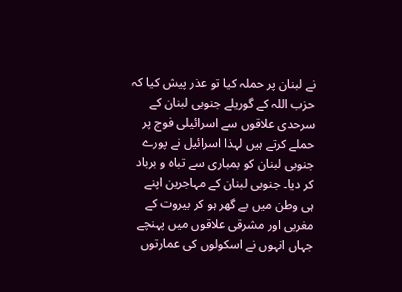نے لبنان پر حملہ کیا تو عذر پیش کیا کہ حزب اللہ کے گوریلے جنوبی لبنان کے سرحدی علاقوں سے اسرائیلی فوج پر حملے کرتے ہیں لہذا اسرائیل نے پورے جنوبی لبنان کو بمباری سے تباہ و برباد کر دیا۔ جنوبی لبنان کے مہاجرین اپنے ہی وطن میں بے گھر ہو کر بیروت کے مغربی اور مشرقی علاقوں میں پہنچے جہاں انہوں نے اسکولوں کی عمارتوں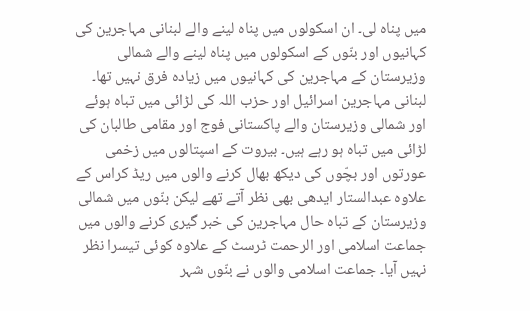میں پناہ لی۔ ان اسکولوں میں پناہ لینے والے لبنانی مہاجرین کی کہانیوں اور بنّوں کے اسکولوں میں پناہ لینے والے شمالی وزیرستان کے مہاجرین کی کہانیوں میں زیادہ فرق نہیں تھا۔ لبنانی مہاجرین اسرائیل اور حزب اللہ کی لڑائی میں تباہ ہوئے اور شمالی وزیرستان والے پاکستانی فوج اور مقامی طالبان کی لڑائی میں تباہ ہو رہے ہیں۔ بیروت کے اسپتالوں میں زخمی عورتوں اور بچّوں کی دیکھ بھال کرنے والوں میں ریڈ کراس کے علاوہ عبدالستار ایدھی بھی نظر آتے تھے لیکن بنّوں میں شمالی وزیرستان کے تباہ حال مہاجرین کی خبر گیری کرنے والوں میں جماعت اسلامی اور الرحمت ٹرسٹ کے علاوہ کوئی تیسرا نظر نہیں آیا۔ جماعت اسلامی والوں نے بنّوں شہر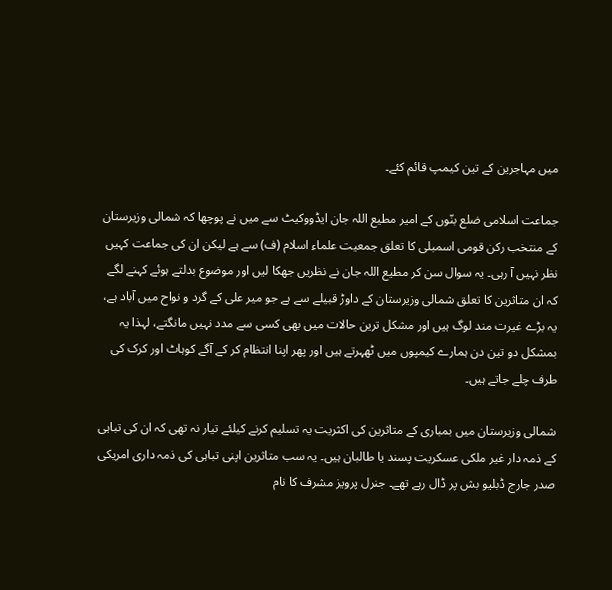میں مہاجرین کے تین کیمپ قائم کئے۔

جماعت اسلامی ضلع بنّوں کے امیر مطیع اللہ جان ایڈووکیٹ سے میں نے پوچھا کہ شمالی وزیرستان کے منتخب رکن قومی اسمبلی کا تعلق جمعیت علماء اسلام (ف) سے ہے لیکن ان کی جماعت کہیں نظر نہیں آ رہی۔ یہ سوال سن کر مطیع اللہ جان نے نظریں جھکا لیں اور موضوع بدلتے ہوئے کہنے لگے کہ ان متاثرین کا تعلق شمالی وزیرستان کے داوڑ قبیلے سے ہے جو میر علی کے گرد و نواح میں آباد ہے، یہ بڑے غیرت مند لوگ ہیں اور مشکل ترین حالات میں بھی کسی سے مدد نہیں مانگتے، لہذا یہ بمشکل دو تین دن ہمارے کیمپوں میں ٹھہرتے ہیں اور پھر اپنا انتظام کر کے آگے کوہاٹ اور کرک کی طرف چلے جاتے ہیں۔

شمالی وزیرستان میں بمباری کے متاثرین کی اکثریت یہ تسلیم کرنے کیلئے تیار نہ تھی کہ ان کی تباہی کے ذمہ دار غیر ملکی عسکریت پسند یا طالبان ہیں۔ یہ سب متاثرین اپنی تباہی کی ذمہ داری امریکی صدر جارج ڈبلیو بش پر ڈال رہے تھے۔ جنرل پرویز مشرف کا نام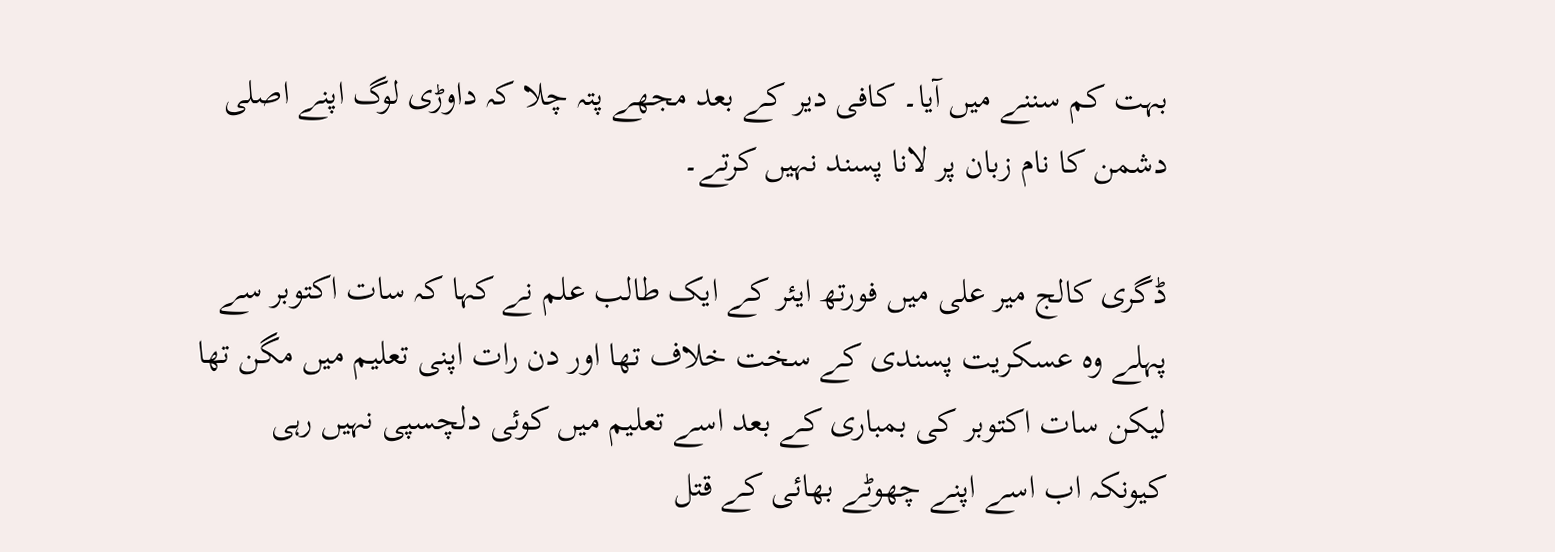بہت کم سننے میں آیا۔ کافی دیر کے بعد مجھے پتہ چلا کہ داوڑی لوگ اپنے اصلی دشمن کا نام زبان پر لانا پسند نہیں کرتے۔

ڈگری کالج میر علی میں فورتھ ایئر کے ایک طالب علم نے کہا کہ سات اکتوبر سے پہلے وہ عسکریت پسندی کے سخت خلاف تھا اور دن رات اپنی تعلیم میں مگن تھا لیکن سات اکتوبر کی بمباری کے بعد اسے تعلیم میں کوئی دلچسپی نہیں رہی کیونکہ اب اسے اپنے چھوٹے بھائی کے قتل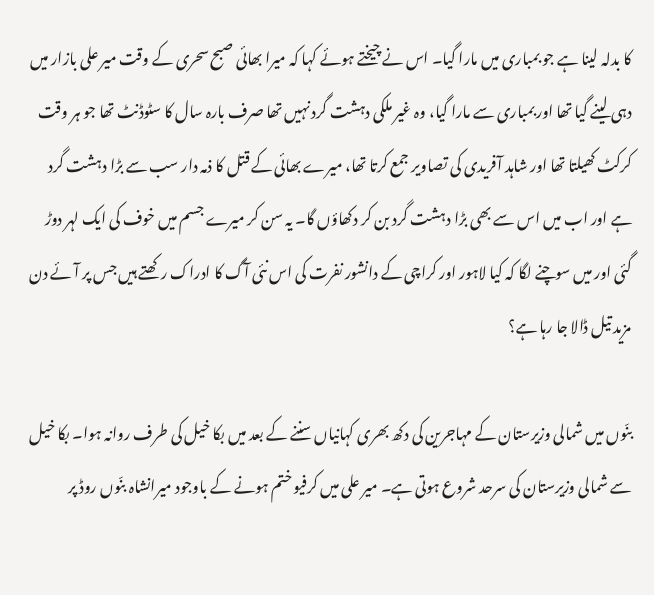کا بدلہ لینا ہے جو بمباری میں مارا گیا۔ اس نے چیختے ہوئے کہا کہ میرا بھائی صبح سحری کے وقت میر علی بازار میں دہی لینے گیا تھا اور بمباری سے مارا گیا، وہ غیر ملکی دہشت گرد نہیں تھا صرف بارہ سال کا سٹوڈنٹ تھا جو ہر وقت کرکٹ کھیلتا تھا اور شاہد آفریدی کی تصاویر جمع کرتا تھا، میرے بھائی کے قتل کا ذمہ دار سب سے بڑا دہشت گرد ہے اور اب میں اس سے بھی بڑا دہشت گرد بن کر دکھاؤں گا۔ یہ سن کر میرے جسم میں خوف کی ایک لہر دوڑ گئی اور میں سوچنے لگا کہ کیا لاہور اور کراچی کے دانشور نفرت کی اس نئی آگ کا ادراک رکھتے ہیں جس پر آئے دن مزید تیل ڈالا جا رہا ہے؟

بنّوں میں شمالی وزیرستان کے مہاجرین کی دکھ بھری کہانیاں سننے کے بعد میں بکا خیل کی طرف روانہ ہوا۔ بکا خیل سے شمالی وزیرستان کی سرحد شروع ہوتی ہے۔ میر علی میں کرفیو ختم ہونے کے باوجود میرانشاہ بنّوں روڈ پر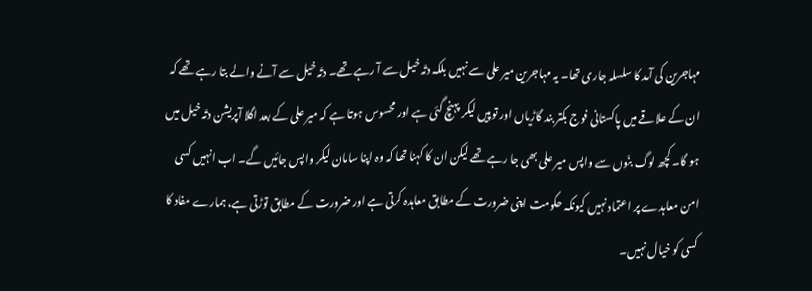مہاجرین کی آمد کا سلسلہ جاری تھا۔ یہ مہاجرین میر علی سے نہیں بلکہ دتّہ خیل سے آ رہے تھے۔ دتّہ خیل سے آنے والے بتا رہے تھے کہ ان کے علاقے میں پاکستانی فوج بکتر بند گاڑیاں اور توپیں لیکر پہنچ گئی ہے اور محسوس ہوتا ہے کہ میر علی کے بعد اگلا آپریشن دتّہ خیل میں ہو گا۔ کچھ لوگ بنّوں سے واپس میر علی بھی جا رہے تھے لیکن ان کا کہنا تھا کہ وہ اپنا سامان لیکر واپس جائیں گے۔ اب انہیں کسی امن معاہدے پر اعتماد نہیں کیونکہ حکومت اپنی ضرورت کے مطابق معاہدہ کرتی ہے اور ضرورت کے مطابق توڑتی ہے، ہمارے مفاد کا کسی کو خیال نہیں۔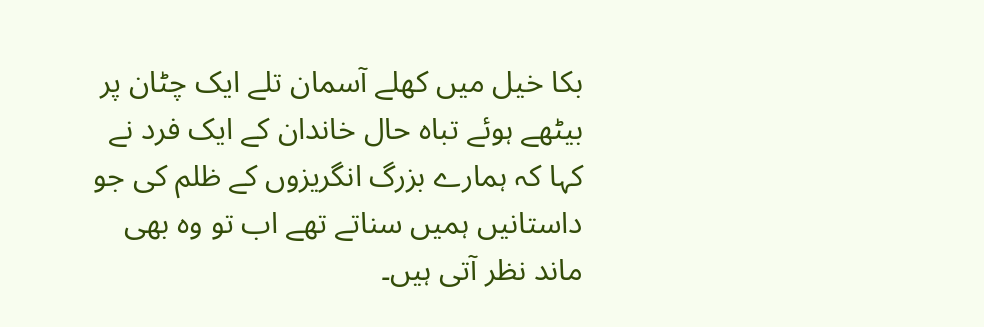بکا خیل میں کھلے آسمان تلے ایک چٹان پر بیٹھے ہوئے تباہ حال خاندان کے ایک فرد نے کہا کہ ہمارے بزرگ انگریزوں کے ظلم کی جو داستانیں ہمیں سناتے تھے اب تو وہ بھی ماند نظر آتی ہیں۔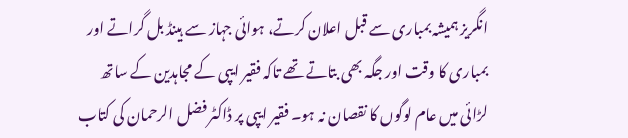انگریز ہمیشہ بمباری سے قبل اعلان کرتے، ہوائی جہاز سے ہینڈ بل گراتے اور بمباری کا وقت اور جگہ بھی بتاتے تھے تاکہ فقیر ایپی کے مجاہدین کے ساتھ لڑائی میں عام لوگوں کا نقصان نہ ہو۔ فقیر ایپی پر ڈاکٹر فضل الرحمان کی کتاب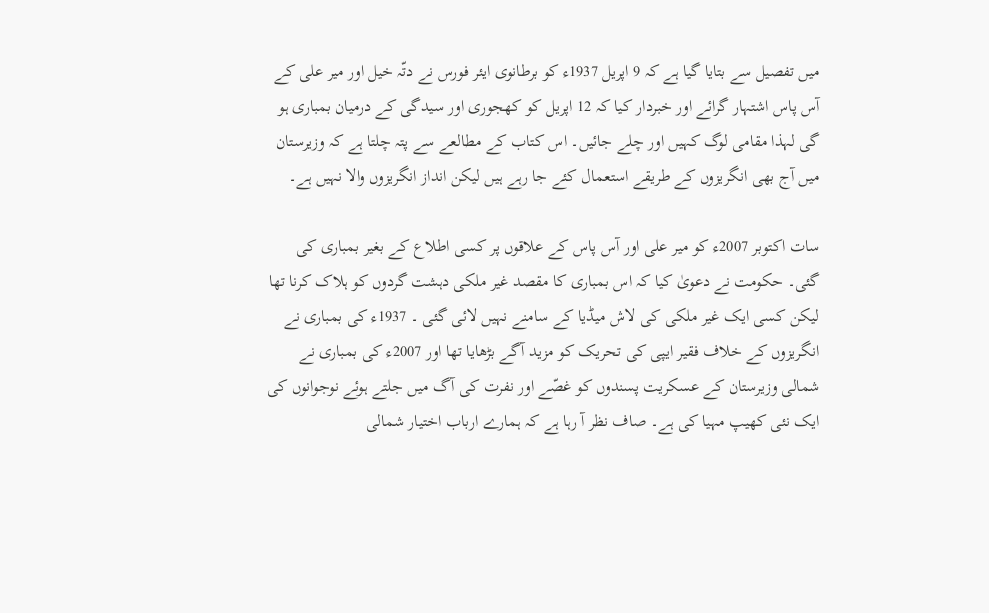میں تفصیل سے بتایا گیا ہے کہ 9 اپریل 1937ء کو برطانوی ایئر فورس نے دتّہ خیل اور میر علی کے آس پاس اشتہار گرائے اور خبردار کیا کہ 12 اپریل کو کھجوری اور سیدگی کے درمیان بمباری ہو گی لہذا مقامی لوگ کہیں اور چلے جائیں۔ اس کتاب کے مطالعے سے پتہ چلتا ہے کہ وزیرستان میں آج بھی انگریزوں کے طریقے استعمال کئے جا رہے ہیں لیکن انداز انگریزوں والا نہیں ہے۔

سات اکتوبر 2007ء کو میر علی اور آس پاس کے علاقوں پر کسی اطلاع کے بغیر بمباری کی گئی۔ حکومت نے دعویٰ کیا کہ اس بمباری کا مقصد غیر ملکی دہشت گردوں کو ہلاک کرنا تھا لیکن کسی ایک غیر ملکی کی لاش میڈیا کے سامنے نہیں لائی گئی ۔ 1937ء کی بمباری نے انگریزوں کے خلاف فقیر ایپی کی تحریک کو مزید آگے بڑھایا تھا اور 2007ء کی بمباری نے شمالی وزیرستان کے عسکریت پسندوں کو غصّے اور نفرت کی آگ میں جلتے ہوئے نوجوانوں کی ایک نئی کھیپ مہیا کی ہے۔ صاف نظر آ رہا ہے کہ ہمارے ارباب اختیار شمالی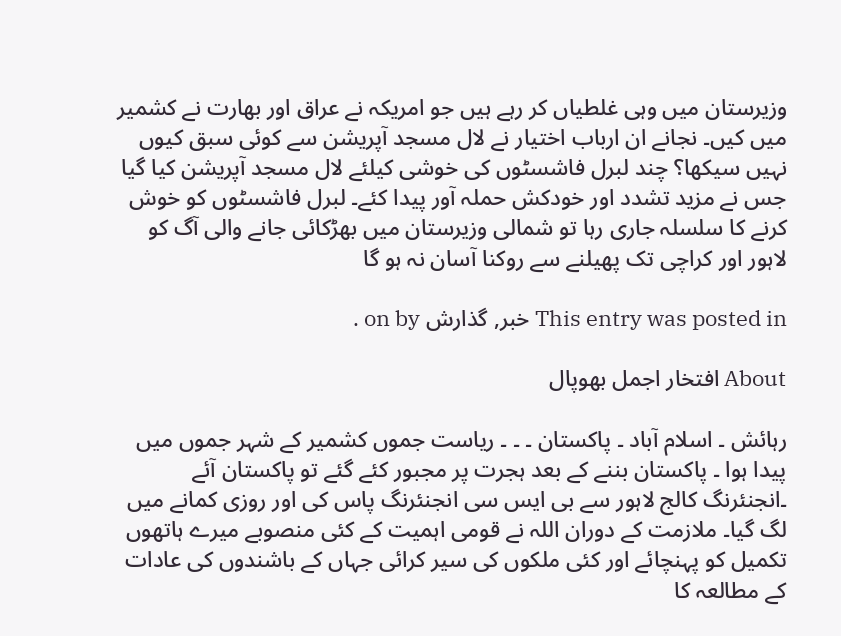وزیرستان میں وہی غلطیاں کر رہے ہیں جو امریکہ نے عراق اور بھارت نے کشمیر میں کیں۔ نجانے ان ارباب اختیار نے لال مسجد آپریشن سے کوئی سبق کیوں نہیں سیکھا؟ چند لبرل فاشسٹوں کی خوشی کیلئے لال مسجد آپریشن کیا گیا جس نے مزید تشدد اور خودکش حملہ آور پیدا کئے۔ لبرل فاشسٹوں کو خوش کرنے کا سلسلہ جاری رہا تو شمالی وزیرستان میں بھڑکائی جانے والی آگ کو لاہور اور کراچی تک پھیلنے سے روکنا آسان نہ ہو گا

This entry was posted in خبر, گذارش on by .

About افتخار اجمل بھوپال

رہائش ۔ اسلام آباد ۔ پاکستان ۔ ۔ ۔ ریاست جموں کشمیر کے شہر جموں میں پیدا ہوا ۔ پاکستان بننے کے بعد ہجرت پر مجبور کئے گئے تو پاکستان آئے ۔انجنئرنگ کالج لاہور سے بی ایس سی انجنئرنگ پاس کی اور روزی کمانے میں لگ گیا۔ ملازمت کے دوران اللہ نے قومی اہمیت کے کئی منصوبے میرے ہاتھوں تکمیل کو پہنچائے اور کئی ملکوں کی سیر کرائی جہاں کے باشندوں کی عادات کے مطالعہ کا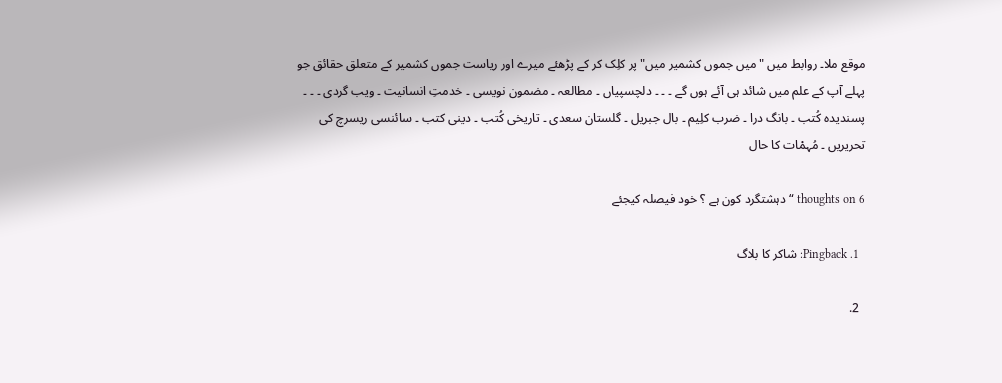موقع ملا۔ روابط میں "میں جموں کشمیر میں" پر کلِک کر کے پڑھئے میرے اور ریاست جموں کشمیر کے متعلق حقائق جو پہلے آپ کے علم میں شائد ہی آئے ہوں گے ۔ ۔ ۔ دلچسپیاں ۔ مطالعہ ۔ مضمون نویسی ۔ خدمتِ انسانیت ۔ ویب گردی ۔ ۔ ۔ پسندیدہ کُتب ۔ بانگ درا ۔ ضرب کلِیم ۔ بال جبریل ۔ گلستان سعدی ۔ تاریخی کُتب ۔ دینی کتب ۔ سائنسی ریسرچ کی تحریریں ۔ مُہمْات کا حال

6 thoughts on “دہشتگرد کون ہے ؟ خود فیصلہ کیجئے

  1. Pingback: شاکر کا بلاگ

  2.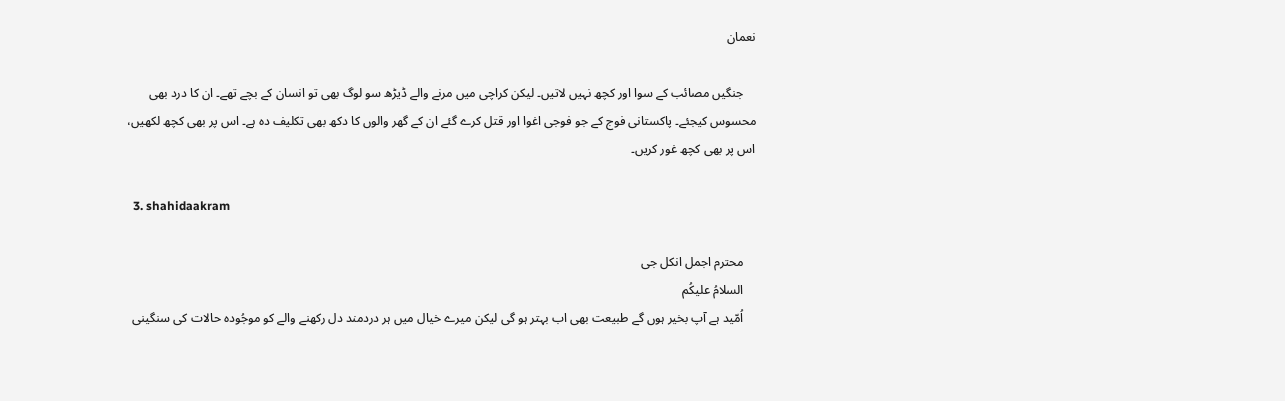نعمان

    جنگیں‌ مصائب کے سوا اور کچھ نہیں‌ لاتیں۔ لیکن کراچی میں‌ مرنے والے ڈیڑھ سو لوگ بھی تو انسان کے بچے تھے۔ ان کا درد بھی محسوس کیجئے۔ پاکستانی فوج کے جو فوجی اغوا اور قتل کرے گئے ان کے گھر والوں‌ کا دکھ بھی تکلیف دہ ہے۔ اس پر بھی کچھ لکھیں، اس پر بھی کچھ غور کریں۔

  3. shahidaakram

    محترم اجمل انکل جی
    السلامُ عليکُم
    اُمّيد ہے آپ بخير ہوں گے طبيعت بھی اب بہتر ہو گی ليکن ميرے خيال ميں ہر دردمند دل رکھنے والے کو موجُودہ حالات کی سنگينی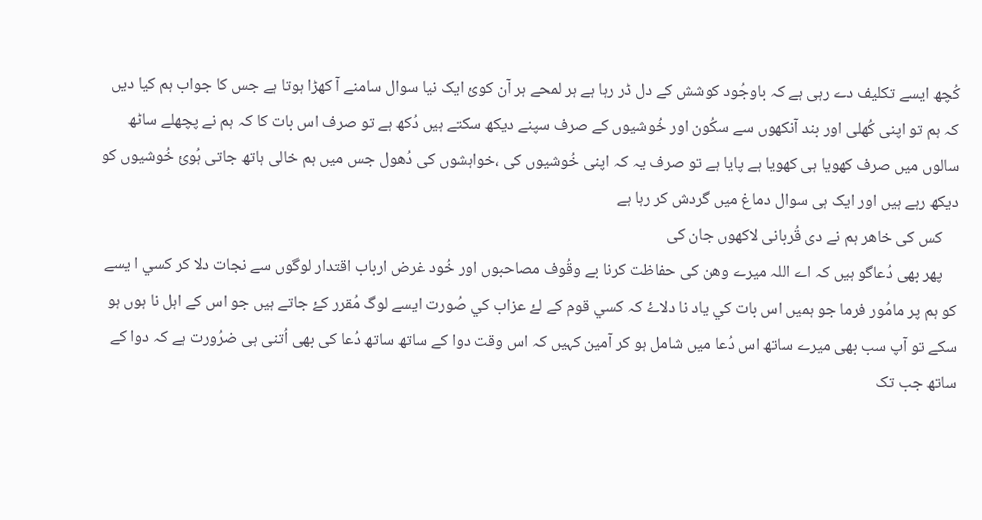کُچھ ايسے تکليف دے رہی ہے کہ باوجُود کوشش کے دل ڈر رہا ہے ہر لمحے ہر آن کوئ ايک نيا سوال سامنے آ کھڑا ہوتا ہے جس کا جواب ہم کيا ديں کہ ہم تو اپنی کُھلی اور بند آنکھوں سے سکُون اور خُوشيوں کے صرف سپنے ديکھ سکتے ہيں دُکھ ہے تو صرف اس بات کا کہ ہم نے پچھلے ساٹھ سالوں ميں صرف کھويا ہی کھويا ہے پايا ہے تو صرف يہ کہ اپنی خُوشيوں کی ،خواہشوں کی دُھول جس ميں ہم خالی ہاتھ جاتی ہُوئ خُوشيوں کو ديکھ رہے ہيں اور ايک ہی سوال دماغ ميں گردش کر رہا ہے
    کس کی خاھر ہم نے دی قُربانی لاکھوں جان کی
    پھر بھی دُعاگو ہيں کہ اے اللہ ميرے وھن کی حفاظت کرنا بے وقُوف مصاحبوں اور خُود غرض ارباب اقتدار لوگوں سے نجات دلا کر کسي ا يسے کو ہم پر مامُور فرما جو ہميں اس بات کي ياد نا دلاۓ کہ کسي قوم کے لۓ عزاب کي صُورت ايسے لوگ مُقرر کۓ جاتے ہيں جو اس کے اہل نا ہوں ہو سکے تو آپ سب بھی ميرے ساتھ اس دُعا ميں شامل ہو کر آمين کہيں کہ اس وقت دوا کے ساتھ ساتھ دُعا کی بھی اُتنی ہی ضرُورت ہے کہ دوا کے ساتھ جب تک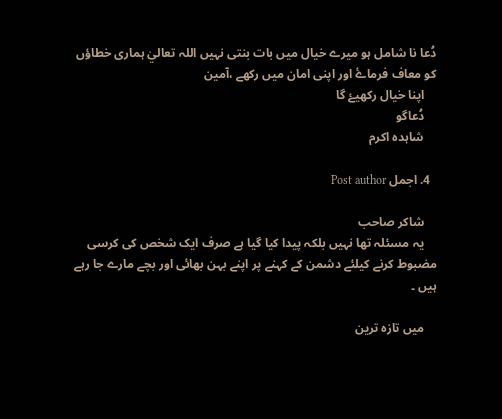دُعا نا شامل ہو ميرے خيال ميں بات بنتی نہيں اللہ تعاليٰ ہماری خطاؤں کو معاف فرماۓ اور اپنی امان ميں رکھے ،آمين
    اپنا خيال رکھيۓ گا
    دُعاگو
    شاہدہ اکرم

  4. اجمل Post author

    شاکر صاحب
    یہ مسئلہ تھا نہیں بلکہ پیدا کیا گیا ہے صرف ایک شخص کی کرسی مضبوط کرنے کیلئے دشمن کے کہنے پر اپنے بہن بھائی اور بچے مارے جا رہے ہیں ۔

    میں تازہ ترین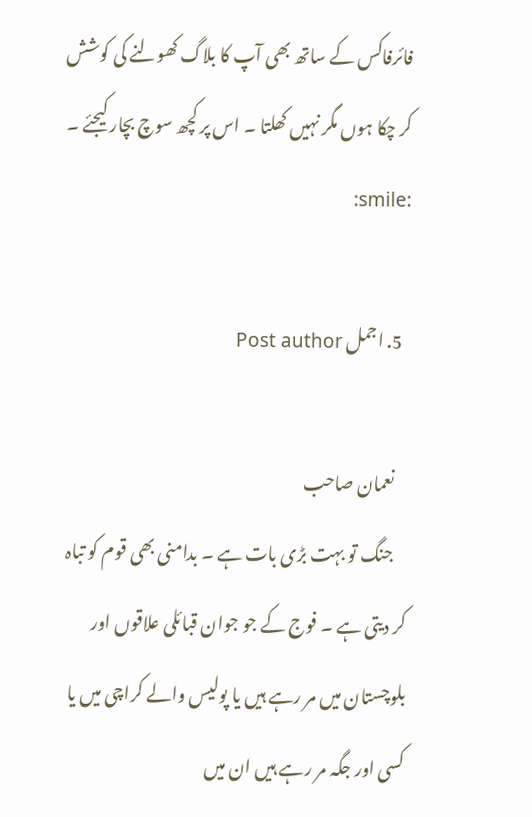فائرفاکس کے ساتھ بھی آپ کا بلاگ کھولنے کی کوشش کر چکا ہوں مگر نہیں کھلتا ۔ اس پر کچھ سوچ بچار کیجئے ۔ :smile:

  5. اجمل Post author

    نعمان صاحب
    جنگ تو بہت بڑی بات ہے ۔ بدامنی بھی قوم کو تباہ کر دیتی ہے ۔ فوج کے جو جوان قبائلی علاقوں اور بلوچستان میں مر رہے ہیں یا پولیس والے کراچی میں یا کسی اور جگہ مر رہے ہیں ان میں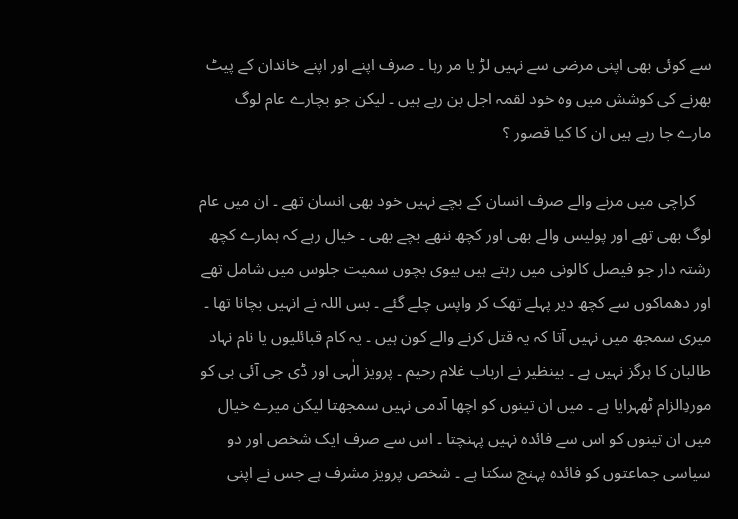سے کوئی بھی اپنی مرضی سے نہیں لڑ یا مر رہا ۔ صرف اپنے اور اپنے خاندان کے پیٹ بھرنے کی کوشش میں وہ خود لقمہ اجل بن رہے ہیں ۔ لیکن جو بچارے عام لوگ مارے جا رہے ہیں ان کا کیا قصور ؟

    کراچی میں مرنے والے صرف انسان کے بچے نہیں خود بھی انسان تھے ۔ ان میں عام لوگ بھی تھے اور پولیس والے بھی اور کچھ ننھے بچے بھی ۔ خیال رہے کہ ہمارے کچھ رشتہ دار جو فیصل کالونی میں رہتے ہیں بیوی بچوں سمیت جلوس میں شامل تھے اور دھماکوں سے کچھ دیر پہلے تھک کر واپس چلے گئے ۔ بس اللہ نے انہیں بچانا تھا ۔ میری سمجھ میں نہیں آتا کہ یہ قتل کرنے والے کون ہیں ۔ یہ کام قبائلیوں یا نام نہاد طالبان کا ہرگز نہیں ہے ۔ بینظیر نے ارباب غلام رحیم ۔ پرویز الٰہی اور ڈی جی آئی بی کو موردِالزام ٹھہرایا ہے ۔ میں ان تینوں کو اچھا آدمی نہیں سمجھتا لیکن میرے خیال میں ان تینوں کو اس سے فائدہ نہیں پہنچتا ۔ اس سے صرف ایک شخص اور دو سیاسی جماعتوں کو فائدہ پہنچ سکتا ہے ۔ شخص پرویز مشرف ہے جس نے اپنی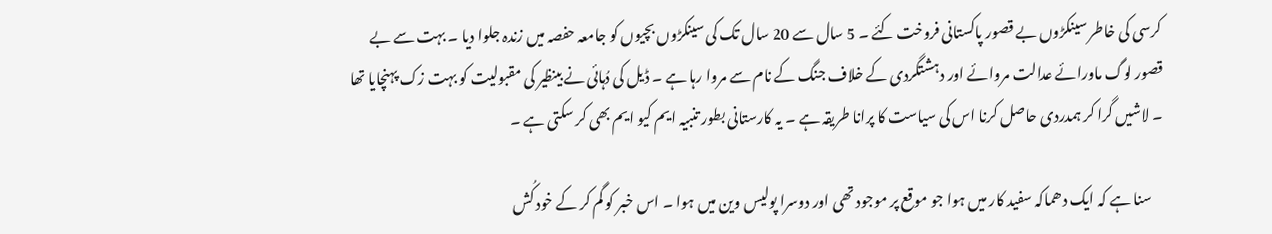کرسی کی خاطر سینکڑوں بے قصور پاکستانی فروخت کئے ۔ 5 سال سے 20 سال تک کی سینکڑوں بچیوں کو جامعہ حفصہ میں زندہ جلوا دیا ۔ بہت سے بے قصور لوگ ماورائے عدالت مروائے اور دہشتگردی کے خلاف جنگ کے نام سے مروا رہا ہے ۔ ڈیل کی دُہائی نے بینظیر کی مقبولیت کو بہت زک پہنچایا تھا ۔ لاشیں گرا کر ہمدردی حاصل کرنا اس کی سیاست کا پرانا طریقہ ہے ۔ یہ کارستانی بطور تنبیہ ایم کیو ایم بھی کر سکتی ہے ۔

    سنا ہے کہ ایک دھماکہ سفید کار میں ہوا جو موقع پر موجود تھی اور دوسرا پولیس وین میں ہوا ۔ اس خبر کو گم کر کے خود کُش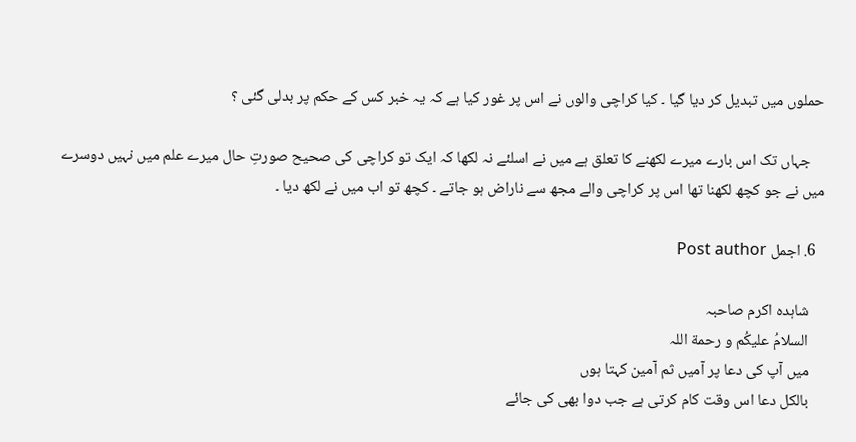حملوں میں تبدیل کر دیا گیا ۔ کیا کراچی والوں نے اس پر غور کیا ہے کہ یہ خبر کس کے حکم پر بدلی گئی ؟

    جہاں تک اس بارے میرے لکھنے کا تعلق ہے میں نے اسلئے نہ لکھا کہ ایک تو کراچی کی صحیح صورتِ حال میرے علم میں نہیں دوسرے میں نے جو کچھ لکھنا تھا اس پر کراچی والے مجھ سے ناراض ہو جاتے ۔ کچھ تو اب میں نے لکھ دیا ۔

  6. اجمل Post author

    شاہدہ اکرم صاحبہ
    السلامُ عليکُم و رحمة اللہ
    میں آپ کی دعا پر آمیں ثم آمین کہتا ہوں
    بالکل دعا اس وقت کام کرتی ہے جب دوا بھی کی جائے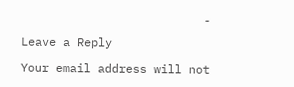۔

Leave a Reply

Your email address will not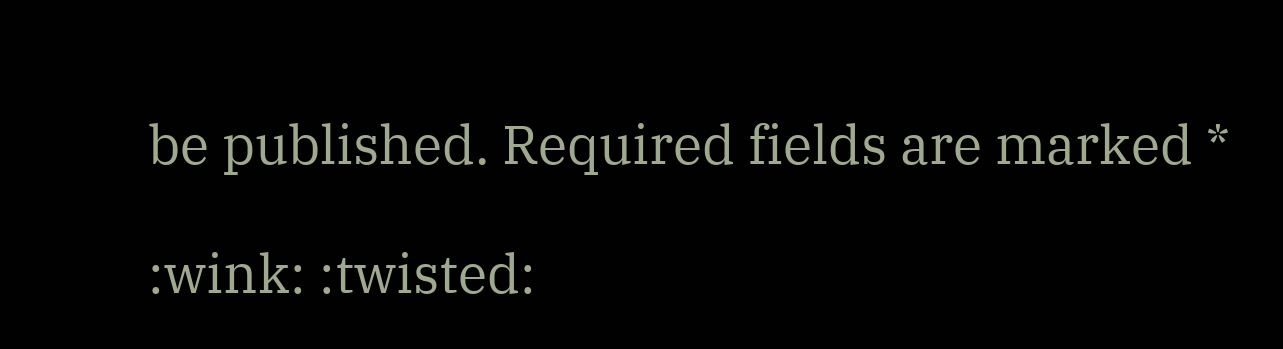be published. Required fields are marked *

:wink: :twisted: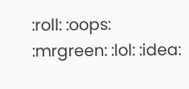:roll: :oops: :mrgreen: :lol: :idea: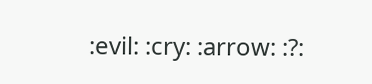:evil: :cry: :arrow: :?: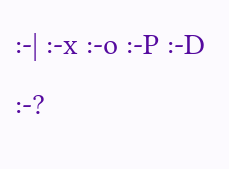:-| :-x :-o :-P :-D :-?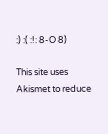:) :( :!: 8-O 8)

This site uses Akismet to reduce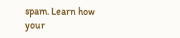spam. Learn how your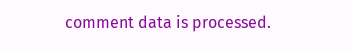comment data is processed.